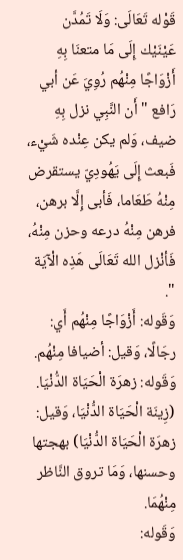قَوْله تَعَالَى: وَلَا تَمُدَّن عَيْنَيْك إِلَى مَا متعنَا بِهِ أَزْوَاجًا مِنْهُم رُوِيَ عَن أبي رَافع " أَن النَّبِي نزل بِهِ ضيف، وَلم يكن عِنْده شَيْء، فَبعث إِلَى يَهُودِيّ يستقرض مِنْهُ طَعَاما، فَأبى إِلَّا برهن، فرهن مِنْهُ درعه وحزن مِنْهُ، فَأنْزل الله تَعَالَى هَذِه الْآيَة ".
وَقَوله: أَزْوَاجًا مِنْهُم أَي: رجَالًا، وَقيل: أضيافا مِنْهُم.
وَقَوله: زهرَة الْحَيَاة الدُّنْيَا. (زِينَة الْحَيَاة الدُّنْيَا، وَقيل: زهرَة الْحَيَاة الدُّنْيَا) بهجتها وحسنها، وَمَا تروق النَّاظر مِنْهُمَا.
وَقَوله: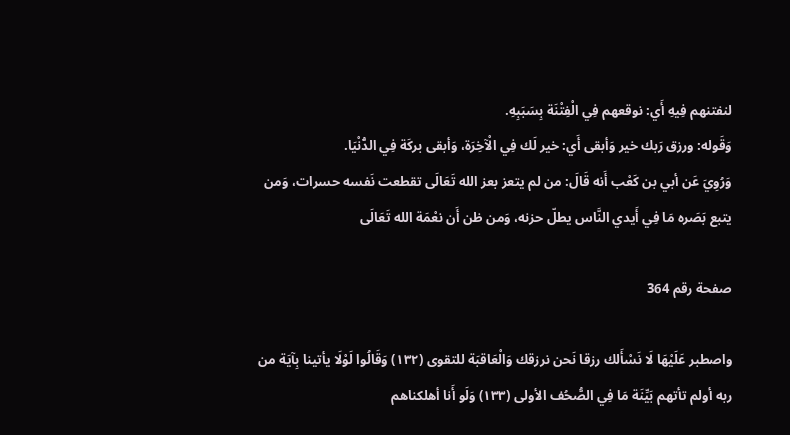لنفتنهم فِيهِ أَي: نوقعهم فِي الْفِتْنَة بِسَبَبِهِ.
وَقَوله: ورزق رَبك خير وَأبقى أَي: خير لَك فِي الْآخِرَة، وَأبقى بركَة فِي الدُّنْيَا.
وَرُوِيَ عَن أبي بن كَعْب أَنه قَالَ: من لم يتعز بعز الله تَعَالَى تقطعت نَفسه حسرات، وَمن يتبع بَصَره مَا فِي أَيدي النَّاس يطلّ حزنه، وَمن ظن أَن نعْمَة الله تَعَالَى

صفحة رقم 364

واصطبر عَلَيْهَا لَا نَسْأَلك رزقا نَحن نرزقك وَالْعَاقبَة للتقوى (١٣٢) وَقَالُوا لَوْلَا يأتينا بِآيَة من ربه أولم تأتهم بَيِّنَة مَا فِي الصُّحُف الأولى (١٣٣) وَلَو أَنا أهلكناهم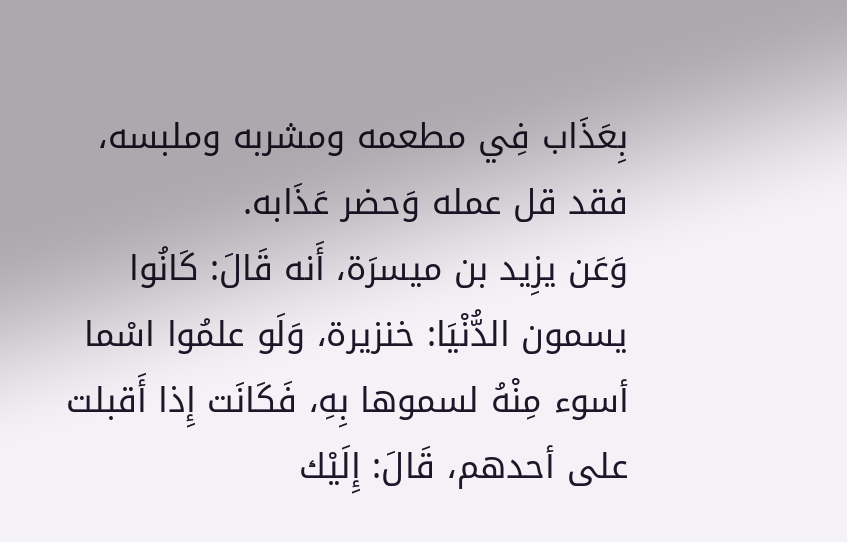بِعَذَاب فِي مطعمه ومشربه وملبسه، فقد قل عمله وَحضر عَذَابه.
وَعَن يزِيد بن ميسرَة، أَنه قَالَ: كَانُوا يسمون الدُّنْيَا: خنزيرة، وَلَو علمُوا اسْما أسوء مِنْهُ لسموها بِهِ، فَكَانَت إِذا أَقبلت على أحدهم، قَالَ: إِلَيْك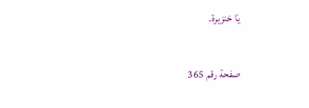يَا خنزيرة.

صفحة رقم 365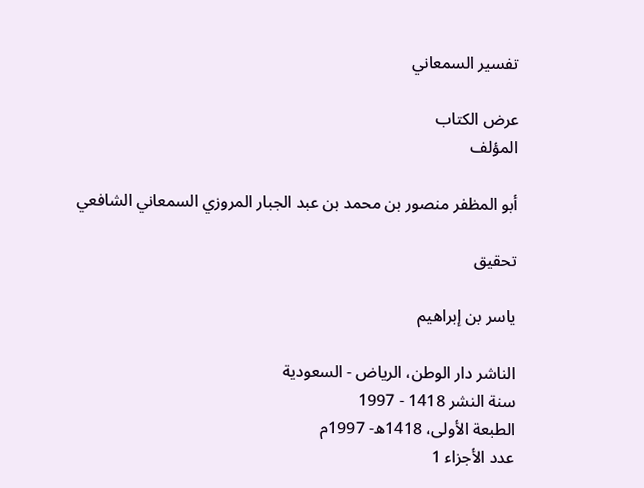تفسير السمعاني

عرض الكتاب
المؤلف

أبو المظفر منصور بن محمد بن عبد الجبار المروزي السمعاني الشافعي

تحقيق

ياسر بن إبراهيم

الناشر دار الوطن، الرياض - السعودية
سنة النشر 1418 - 1997
الطبعة الأولى، 1418ه- 1997م
عدد الأجزاء 1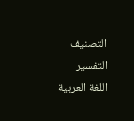التصنيف التفسير
اللغة العربية